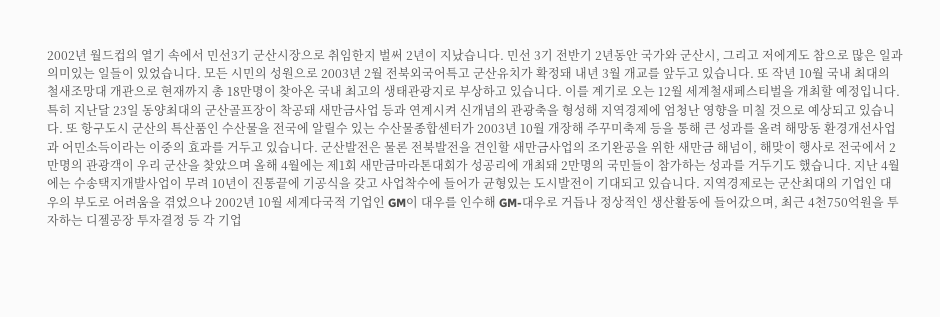2002년 월드컵의 열기 속에서 민선3기 군산시장으로 취임한지 벌써 2년이 지났습니다. 민선 3기 전반기 2년동안 국가와 군산시, 그리고 저에게도 참으로 많은 일과 의미있는 일들이 있었습니다. 모든 시민의 성원으로 2003년 2월 전북외국어특고 군산유치가 확정돼 내년 3월 개교를 앞두고 있습니다. 또 작년 10월 국내 최대의 철새조망대 개관으로 현재까지 총 18만명이 찾아온 국내 최고의 생태관광지로 부상하고 있습니다. 이를 계기로 오는 12월 세계철새페스티벌을 개최할 예정입니다. 특히 지난달 23일 동양최대의 군산골프장이 착공돼 새만금사업 등과 연계시켜 신개념의 관광축을 형성해 지역경제에 엄청난 영향을 미칠 것으로 예상되고 있습니다. 또 항구도시 군산의 특산품인 수산물을 전국에 알릴수 있는 수산물종합센터가 2003년 10월 개장해 주꾸미축제 등을 통해 큰 성과를 올려 해망동 환경개선사업과 어민소득이라는 이중의 효과를 거두고 있습니다. 군산발전은 물론 전북발전을 견인할 새만금사업의 조기완공을 위한 새만금 해넘이, 해맞이 행사로 전국에서 2만명의 관광객이 우리 군산을 찾았으며 올해 4월에는 제1회 새만금마라톤대회가 성공리에 개최돼 2만명의 국민들이 참가하는 성과를 거두기도 했습니다. 지난 4월에는 수송택지개발사업이 무려 10년이 진통끝에 기공식을 갖고 사업착수에 들어가 균형있는 도시발전이 기대되고 있습니다. 지역경제로는 군산최대의 기업인 대우의 부도로 어려움을 겪었으나 2002년 10월 세계다국적 기업인 GM이 대우를 인수해 GM-대우로 거듭나 정상적인 생산활동에 들어갔으며, 최근 4천750억원을 투자하는 디젤공장 투자결정 등 각 기업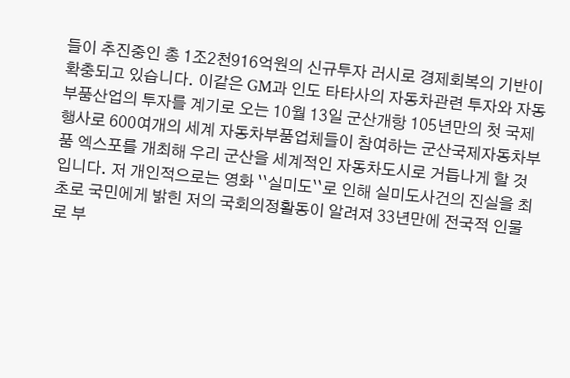들이 추진중인 총 1조2천916억원의 신규투자 러시로 경제회복의 기반이 확충되고 있습니다. 이같은 GM과 인도 타타사의 자동차관련 투자와 자동부품산업의 투자를 계기로 오는 10월 13일 군산개항 105년만의 첫 국제행사로 600여개의 세계 자동차부품업체들이 참여하는 군산국제자동차부품 엑스포를 개최해 우리 군산을 세계적인 자동차도시로 거듭나게 할 것입니다. 저 개인적으로는 영화 ``실미도``로 인해 실미도사건의 진실을 최초로 국민에게 밝힌 저의 국회의정활동이 알려져 33년만에 전국적 인물로 부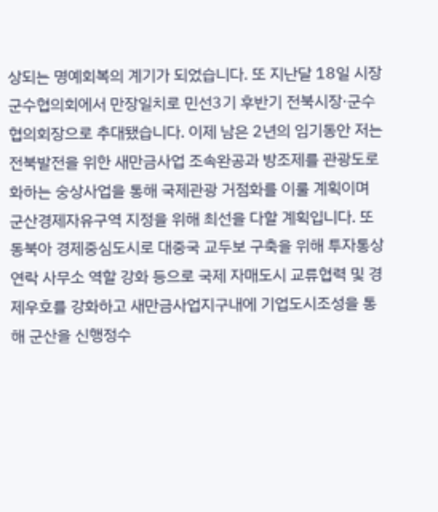상되는 명예회복의 계기가 되었습니다. 또 지난달 18일 시장군수협의회에서 만장일치로 민선3기 후반기 전북시장·군수협의회장으로 추대됐습니다. 이제 남은 2년의 임기동안 저는 전북발전을 위한 새만금사업 조속완공과 방조제를 관광도로화하는 숭상사업을 통해 국제관광 거점화를 이룰 계획이며 군산경제자유구역 지정을 위해 최선을 다할 계획입니다. 또 동북아 경제중심도시로 대중국 교두보 구축을 위해 투자통상연락 사무소 역할 강화 등으로 국제 자매도시 교류협력 및 경제우호를 강화하고 새만금사업지구내에 기업도시조성을 통해 군산을 신행정수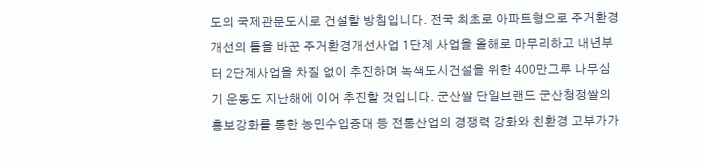도의 국제관문도시로 건설할 방침입니다. 전국 최초로 아파트형으로 주거환경개선의 틀을 바꾼 주거환경개선사업 1단계 사업을 올해로 마무리하고 내년부터 2단계사업을 차질 없이 추진하며 녹색도시건설을 위한 400만그루 나무심기 운동도 지난해에 이어 추진할 것입니다. 군산쌀 단일브랜드 군산청정쌀의 홍보강화를 통한 농민수입증대 등 전통산업의 경쟁력 강화와 친환경 고부가가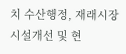치 수산행정, 재래시장 시설개선 및 현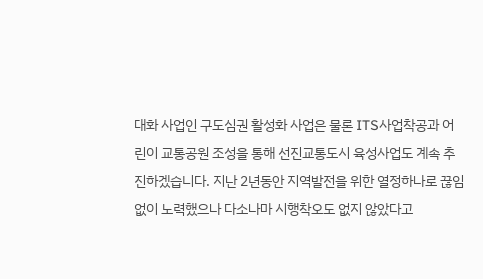대화 사업인 구도심권 활성화 사업은 물론 ITS사업착공과 어린이 교통공원 조성을 통해 선진교통도시 육성사업도 계속 추진하겠습니다. 지난 2년동안 지역발전을 위한 열정하나로 끊임없이 노력했으나 다소나마 시행착오도 없지 않았다고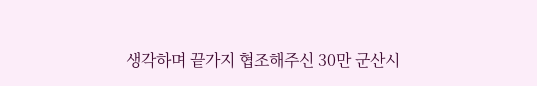생각하며 끝가지 협조해주신 30만 군산시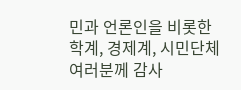민과 언론인을 비롯한 학계, 경제계, 시민단체 여러분께 감사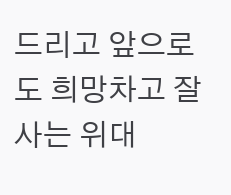드리고 앞으로도 희망차고 잘사는 위대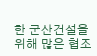한 군산건설을 위해 많은 협조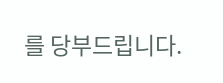를 당부드립니다.